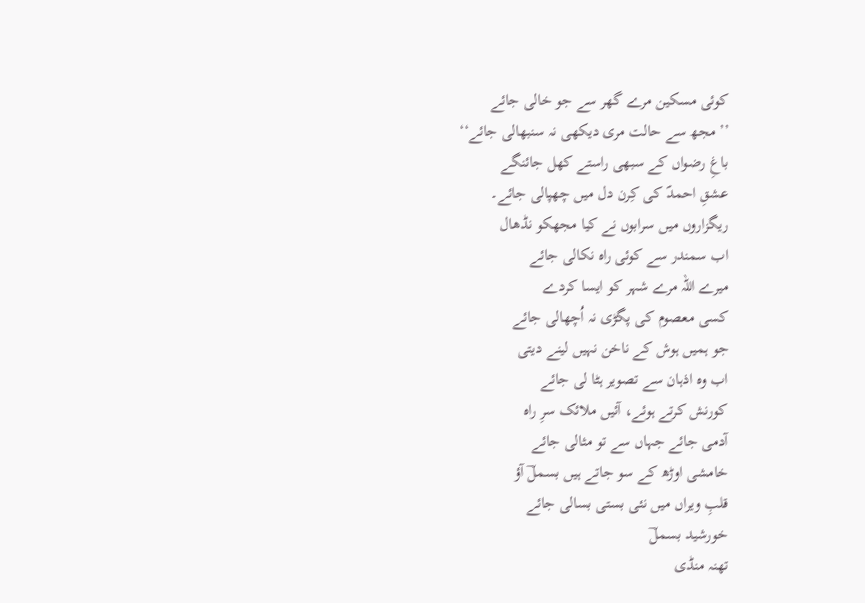کوئی مسکین مرے گھر سے جو خالی جائے
’’مجھ سے حالت مری دیکھی نہ سنبھالی جائے‘‘
باغِ رضواں کے سبھی راستے کھل جائنگے
عشقِ احمدؐ کی کِرن دل میں چھپالی جائے۔
ریگزاروں میں سرابوں نے کیا مجھکو نڈھال
اب سمندر سے کوئی راہ نکالی جائے
میرے اللہ مرے شہر کو ایسا کردے
کسی معصوم کی پگڑی نہ اُچھالی جائے
جو ہمیں ہوش کے ناخن نہیں لینے دیتی
اب وہ اذہان سے تصویر ہٹا لی جائے
کورنش کرتے ہوئے، آئیں ملائک سرِ راہ
آدمی جائے جہاں سے تو مثالی جائے
خامشی اوڑھ کے سو جاتے ہیں بسملؔ آؤ
قلبِ ویراں میں نئی بستی بسالی جائے
خورشید بسملؔ
تھنہ منڈی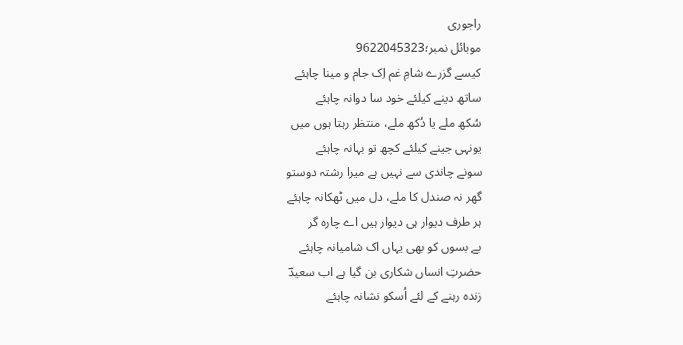راجوری
موبائل نمبر؛9622045323
کیسے گزرے شامِ غم اِک جام و مینا چاہئے
ساتھ دینے کیلئے خود سا دوانہ چاہئے
سُکھ ملے یا دُکھ ملے، منتظر رہتا ہوں میں
یونہی جینے کیلئے کچھ تو بہانہ چاہئے
سونے چاندی سے نہیں ہے میرا رشتہ دوستو
گھر نہ صندل کا ملے، دل میں ٹھکانہ چاہئے
ہر طرف دیوار ہی دیوار ہیں اے چارہ گر
بے بسوں کو بھی یہاں اک شامیانہ چاہئے
حضرتِ انساں شکاری بن گیا ہے اب سعیدؔ
زندہ رہنے کے لئے اُسکو نشانہ چاہئے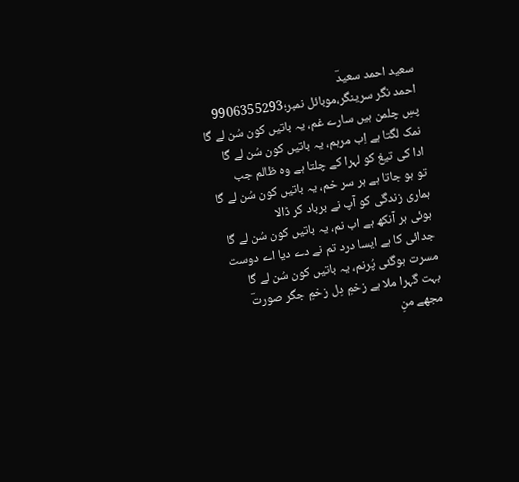سعید احمد سعیدؔ
احمد نگر سرینگر،موبائل نمبر؛9906355293
پسِ چلمن ہیں سارے غم، یہ باتیں کون سُن لے گا
نمک لگتا ہے اِب مرہم، یہ باتیں کون سُن لے گا
ادا کی تیغ کو لہرا کے چلتا ہے وہ ظالم جب
تو ہو جاتا ہے ہر سر خم، یہ باتیں کون سُن لے گا
ہماری زندگی کو آپ نے برباد کر ڈالا
ہوئی ہر آنکھ ہے اب نم، یہ باتیں کون سُن لے گا
جدائی کا ہے ایسا درد تم نے دے دیا اے دوست
مسرت ہوگئی پُرنم، یہ باتیں کون سُن لے گا
بہت گہرا ملا ہے زخمِ دِل زخمِ جگر صورتؔ
مجھے منِ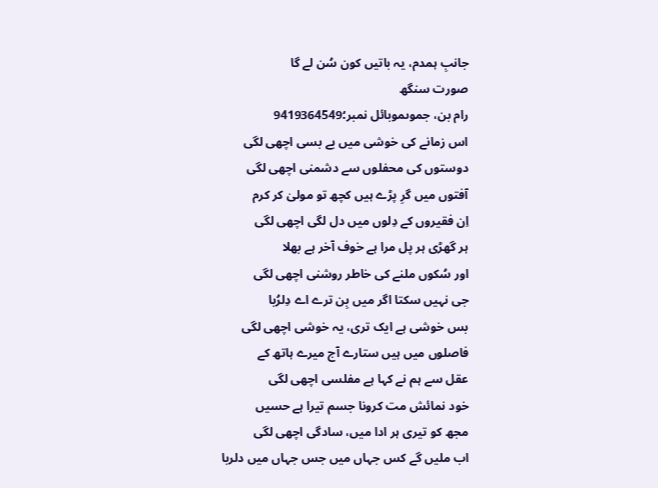جانبِ ہمدم، یہ باتیں کون سُن لے گا
صورت سنگھ
رام بن، جموںموبائل نمبر؛9419364549
اس زمانے کی خوشی میں بے بسی اچھی لگی
دوستوں کی محفلوں سے دشمنی اچھی لگی
آفتوں میں گرِ پڑے ہیں کچھ تو مولیٰ کر کرم
اِن فقیروں کے دِلوں میں دل لگی اچھی لگی
ہر گھڑی ہر پل مرا ہے خوف آخر ہے بھلا
اور سُکوں ملنے کی خاطر روشنی اچھی لگی
جی نہیں سکتا اگر میں بِن ترے اے دِلرُبا
بس خوشی ہے ایک تری، یہ خوشی اچھی لگی
فاصلوں میں ہیں ستارے آج میرے ہاتھ کے
عقل سے ہم نے کہا ہے مفلسی اچھی لگی
خود نمائش مت کرونا جسم تیرا ہے حسیں
مجھ کو تیری ہر ادا میں، سادگی اچھی لگی
اب ملیں گے کس جہاں میں جس جہاں میں دلربا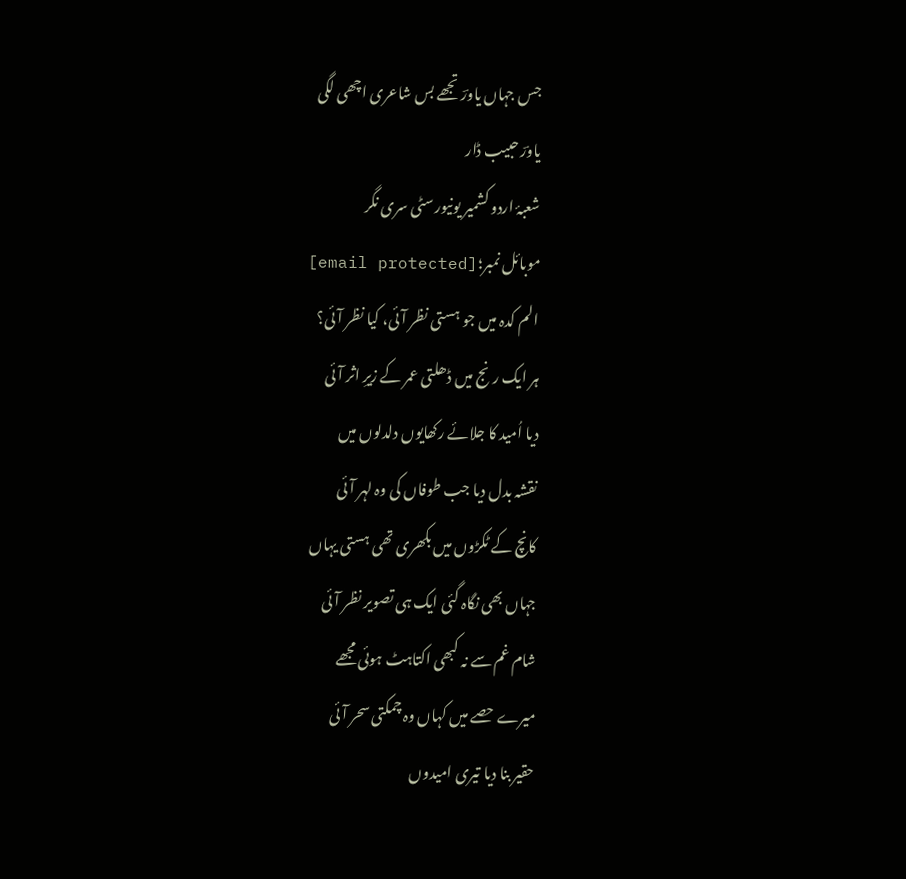جس جہاں یاورؔ تجھے بس شاعری اچھی لگی
یاورؔ حبیب ڈار
شعبۂ اردو کشمیر یونیورسٹی سری نگر
موبائل نمبر؛[email protected]
الم کدہ میں جو ہستی نظر آئی، کیا نظر آئی؟
ہر ایک رنج میں ڈھلتی عمر کے زیرِ اثر آئی
دیا اُمید کا جلائے رکھایوں دلدلوں میں
نقشہ بدل دیا جب طوفاں کی وہ لہر آئی
کانچ کے ٹکڑوں میں بکھری تھی ہستی یہاں
جہاں بھی نگاہ گئی ایک ہی تصویر نظر آئی
شام غم سے نہ کبھی اکتاہٹ ہوئی مجھے
میرے حصے میں کہاں وہ چمکتی سحر آئی
حقیر بنا دیا تیری امیدوں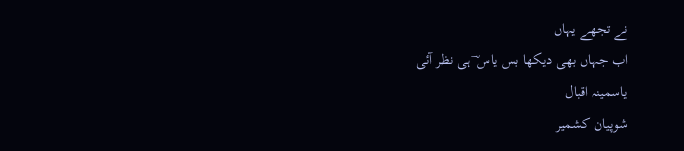نے تجھے یہاں
اب جہاں بھی دیکھا بس یاس ؔ ہی نظر آئی
یاسمینہ اقبال
شوپیان کشمیر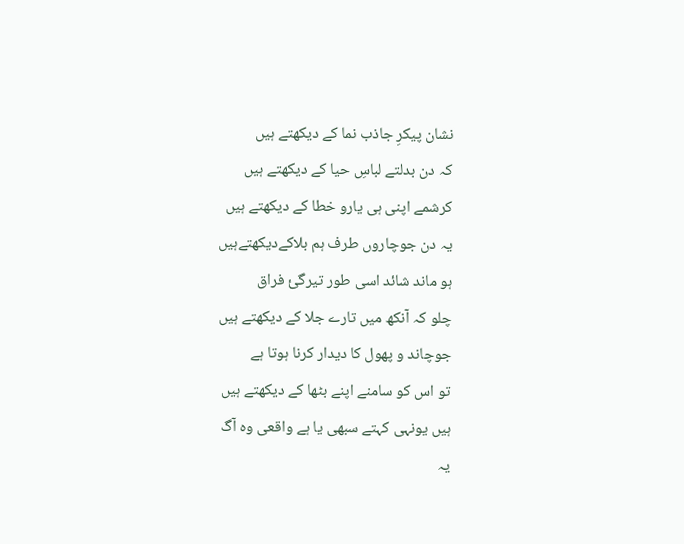نشان پیکرِ جاذب نما کے دیکھتے ہیں
کہ دن بدلتے لباسِ حیا کے دیکھتے ہیں
کرشمے اپنی ہی یارو خطا کے دیکھتے ہیں
یہ دن جوچاروں طرف ہم بلاکےدیکھتےہیں
ہو ماند شائد اسی طور تیرگیٔ فراق
چلو کہ آنکھ میں تارے جلا کے دیکھتے ہیں
جوچاند و پھول کا دیدار کرنا ہوتا ہے
تو اس کو سامنے اپنے بٹھا کے دیکھتے ہیں
ہیں یونہی کہتے سبھی یا ہے واقعی وہ آگ
یہ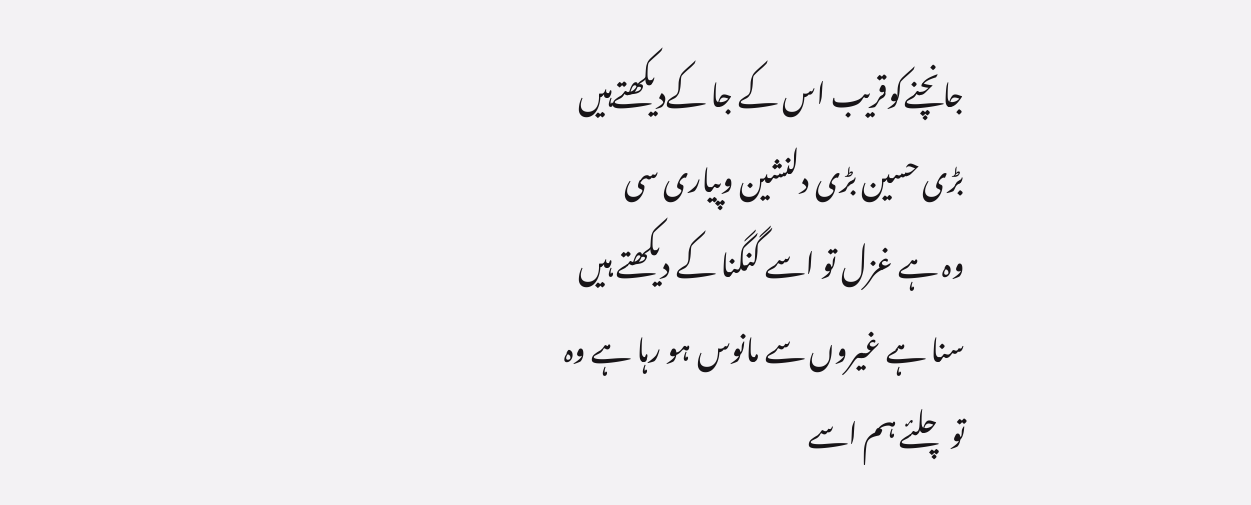جانچنےکوقریب اس کے جا کےدیکھتےہیں
بڑی حسین بڑی دلنشین وپیاری سی
وہ ہے غزل تو اسے گنگنا کے دیکھتے ہیں
سنا ہے غیروں سے مانوس ہو رہا ہے وہ
تو چلئے ہم اسے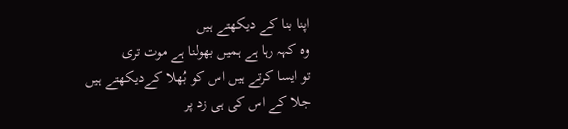اپنا بنا کے دیکھتے ہیں
وہ کہہ رہا ہے ہمیں بھولنا ہے موت تری
تو ایسا کرتے ہیں اس کو بُھلا کےدیکھتے ہیں
جلا کے اس کی ہی زد پر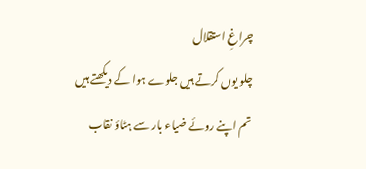چراغِ استقلال
چلو یوں کرتے ہیں جلوے ہوا کے دیکھتے ہیں
تم اپنے روئے ضیاء بار سے ہٹاؤ نقاب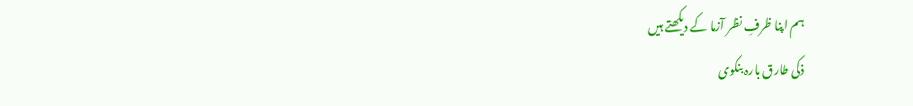ہم اپنا ظرفِ نظر آزما کے دیکھتے ہیں
ذکی طارق بارہ بنکوی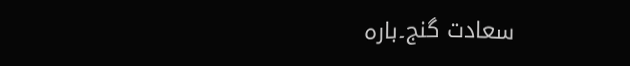سعادت گنج۔بارہ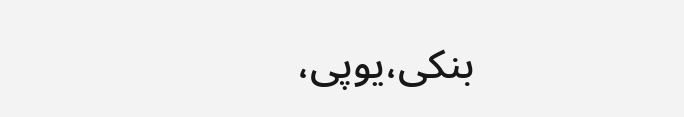بنکی،یوپی،